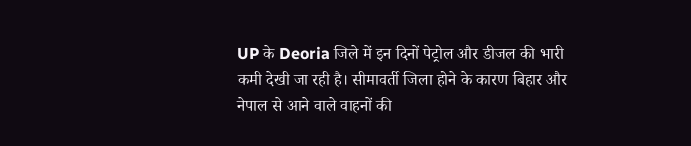UP के Deoria जिले में इन दिनों पेट्रोल और डीजल की भारी कमी देखी जा रही है। सीमावर्ती जिला होने के कारण बिहार और नेपाल से आने वाले वाहनों की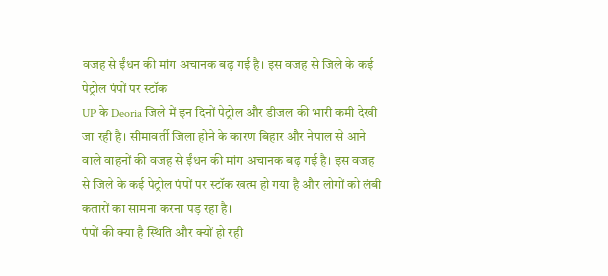वजह से ईंधन की मांग अचानक बढ़ गई है। इस वजह से जिले के कई पेट्रोल पंपों पर स्टॉक
UP के Deoria जिले में इन दिनों पेट्रोल और डीजल की भारी कमी देखी जा रही है। सीमावर्ती जिला होने के कारण बिहार और नेपाल से आने वाले वाहनों की वजह से ईंधन की मांग अचानक बढ़ गई है। इस वजह से जिले के कई पेट्रोल पंपों पर स्टॉक खत्म हो गया है और लोगों को लंबी कतारों का सामना करना पड़ रहा है।
पंपों की क्या है स्थिति और क्यों हो रही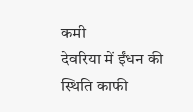कमी
देवरिया में ईंधन की स्थिति काफी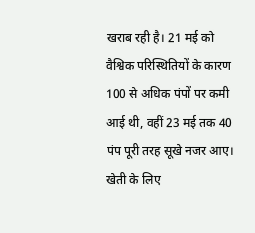खराब रही है। 21 मई को वैश्विक परिस्थितियों के कारण 100 से अधिक पंपों पर कमी आई थी, वहीं 23 मई तक 40 पंप पूरी तरह सूखे नजर आए। खेती के लिए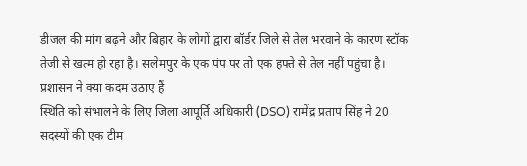डीजल की मांग बढ़ने और बिहार के लोगों द्वारा बॉर्डर जिले से तेल भरवाने के कारण स्टॉक तेजी से खत्म हो रहा है। सलेमपुर के एक पंप पर तो एक हफ्ते से तेल नहीं पहुंचा है।
प्रशासन ने क्या कदम उठाए हैं
स्थिति को संभालने के लिए जिला आपूर्ति अधिकारी (DSO) रामेंद्र प्रताप सिंह ने 20 सदस्यों की एक टीम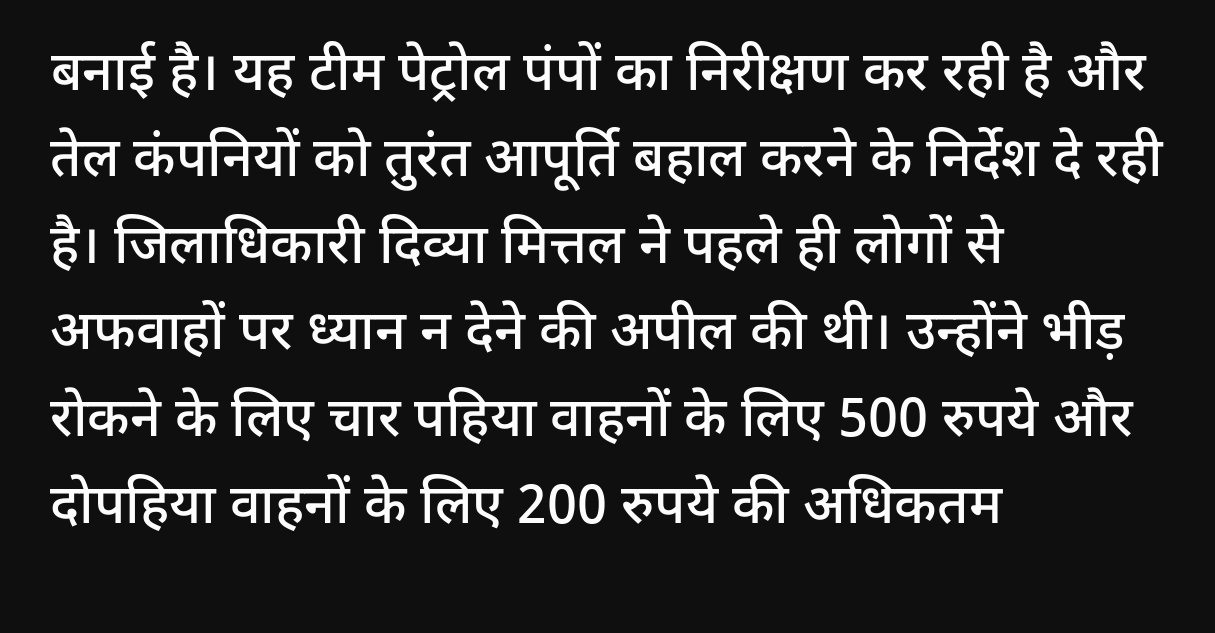बनाई है। यह टीम पेट्रोल पंपों का निरीक्षण कर रही है और तेल कंपनियों को तुरंत आपूर्ति बहाल करने के निर्देश दे रही है। जिलाधिकारी दिव्या मित्तल ने पहले ही लोगों से अफवाहों पर ध्यान न देने की अपील की थी। उन्होंने भीड़ रोकने के लिए चार पहिया वाहनों के लिए 500 रुपये और दोपहिया वाहनों के लिए 200 रुपये की अधिकतम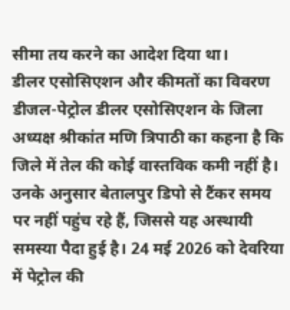सीमा तय करने का आदेश दिया था।
डीलर एसोसिएशन और कीमतों का विवरण
डीजल-पेट्रोल डीलर एसोसिएशन के जिला अध्यक्ष श्रीकांत मणि त्रिपाठी का कहना है कि जिले में तेल की कोई वास्तविक कमी नहीं है। उनके अनुसार बेतालपुर डिपो से टैंकर समय पर नहीं पहुंच रहे हैं, जिससे यह अस्थायी समस्या पैदा हुई है। 24 मई 2026 को देवरिया में पेट्रोल की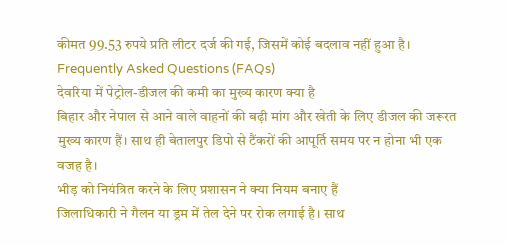कीमत 99.53 रुपये प्रति लीटर दर्ज की गई, जिसमें कोई बदलाव नहीं हुआ है।
Frequently Asked Questions (FAQs)
देवरिया में पेट्रोल-डीजल की कमी का मुख्य कारण क्या है
बिहार और नेपाल से आने वाले वाहनों की बढ़ी मांग और खेती के लिए डीजल की जरूरत मुख्य कारण हैं। साथ ही बेतालपुर डिपो से टैंकरों की आपूर्ति समय पर न होना भी एक वजह है।
भीड़ को नियंत्रित करने के लिए प्रशासन ने क्या नियम बनाए हैं
जिलाधिकारी ने गैलन या ड्रम में तेल देने पर रोक लगाई है। साथ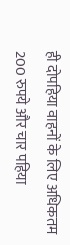ही दोपहिया वाहनों के लिए अधिकतम 200 रुपये और चार पहिया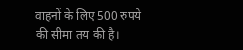वाहनों के लिए 500 रुपये की सीमा तय की है।